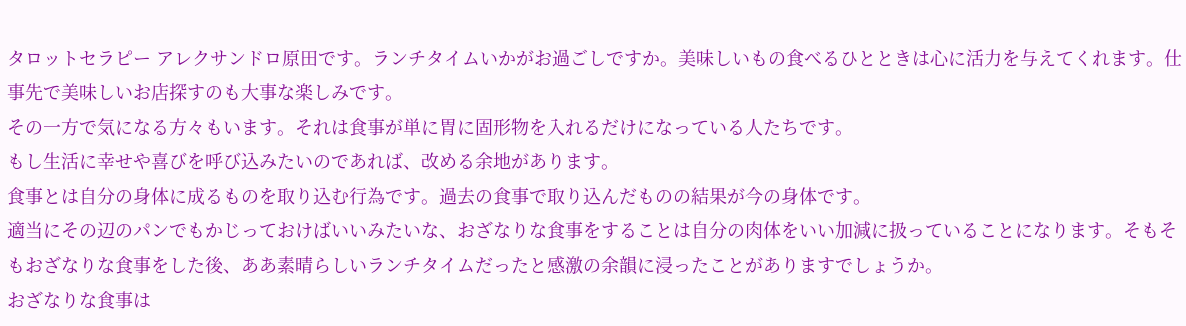タロットセラピー アレクサンドロ原田です。ランチタイムいかがお過ごしですか。美味しいもの食べるひとときは心に活力を与えてくれます。仕事先で美味しいお店探すのも大事な楽しみです。
その一方で気になる方々もいます。それは食事が単に胃に固形物を入れるだけになっている人たちです。
もし生活に幸せや喜びを呼び込みたいのであれば、改める余地があります。
食事とは自分の身体に成るものを取り込む行為です。過去の食事で取り込んだものの結果が今の身体です。
適当にその辺のパンでもかじっておけばいいみたいな、おざなりな食事をすることは自分の肉体をいい加減に扱っていることになります。そもそもおざなりな食事をした後、ああ素晴らしいランチタイムだったと感激の余韻に浸ったことがありますでしょうか。
おざなりな食事は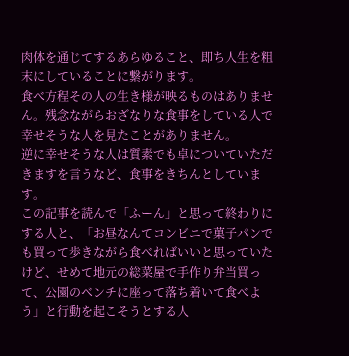肉体を通じてするあらゆること、即ち人生を粗末にしていることに繋がります。
食べ方程その人の生き様が映るものはありません。残念ながらおざなりな食事をしている人で幸せそうな人を見たことがありません。
逆に幸せそうな人は質素でも卓についていただきますを言うなど、食事をきちんとしています。
この記事を読んで「ふーん」と思って終わりにする人と、「お昼なんてコンビニで菓子パンでも買って歩きながら食べればいいと思っていたけど、せめて地元の総菜屋で手作り弁当買って、公園のベンチに座って落ち着いて食べよう」と行動を起こそうとする人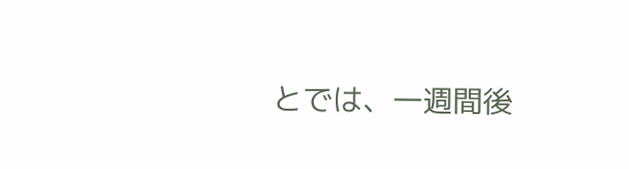とでは、一週間後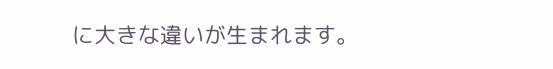に大きな違いが生まれます。